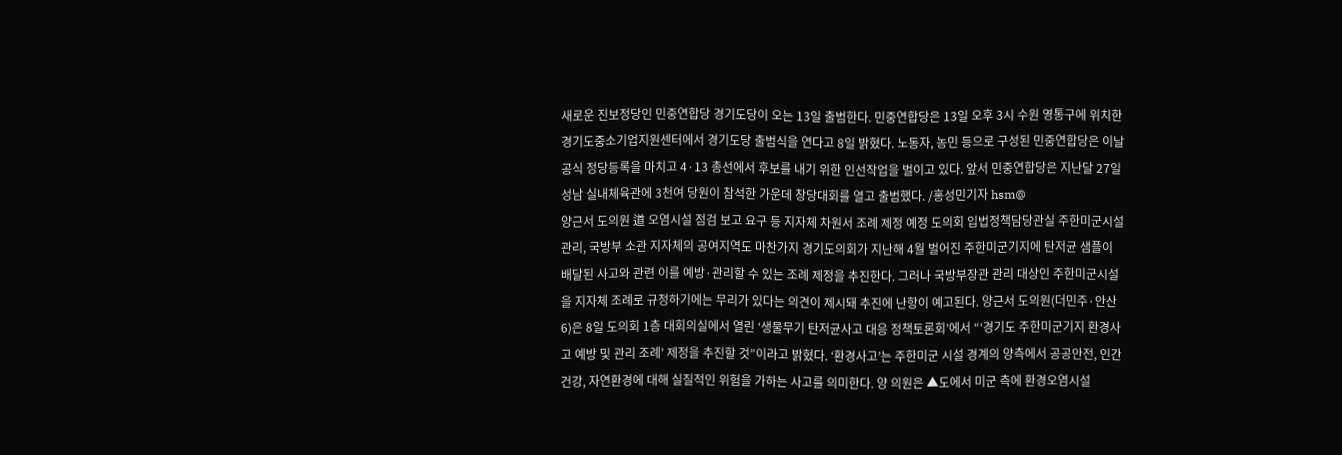새로운 진보정당인 민중연합당 경기도당이 오는 13일 출범한다. 민중연합당은 13일 오후 3시 수원 영통구에 위치한 경기도중소기업지원센터에서 경기도당 출범식을 연다고 8일 밝혔다. 노동자, 농민 등으로 구성된 민중연합당은 이날 공식 정당등록을 마치고 4·13 총선에서 후보를 내기 위한 인선작업을 벌이고 있다. 앞서 민중연합당은 지난달 27일 성남 실내체육관에 3천여 당원이 참석한 가운데 창당대회를 열고 출범했다. /홍성민기자 hsm@
양근서 도의원 道 오염시설 점검 보고 요구 등 지자체 차원서 조례 제정 예정 도의회 입법정책담당관실 주한미군시설 관리, 국방부 소관 지자체의 공여지역도 마찬가지 경기도의회가 지난해 4월 벌어진 주한미군기지에 탄저균 샘플이 배달된 사고와 관련 이를 예방·관리할 수 있는 조례 제정을 추진한다. 그러나 국방부장관 관리 대상인 주한미군시설을 지자체 조례로 규정하기에는 무리가 있다는 의견이 제시돼 추진에 난항이 예고된다. 양근서 도의원(더민주·안산6)은 8일 도의회 1층 대회의실에서 열린 ‘생물무기 탄저균사고 대응 정책토론회’에서 “‘경기도 주한미군기지 환경사고 예방 및 관리 조례’ 제정을 추진할 것”이라고 밝혔다. ‘환경사고’는 주한미군 시설 경계의 양측에서 공공안전, 인간 건강, 자연환경에 대해 실질적인 위험을 가하는 사고를 의미한다. 양 의원은 ▲도에서 미군 측에 환경오염시설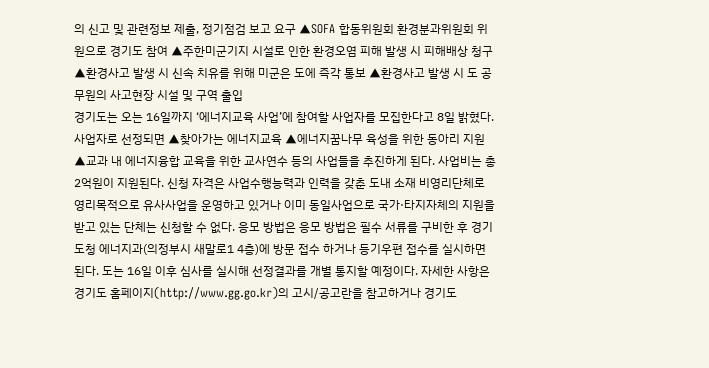의 신고 및 관련정보 제출, 정기점검 보고 요구 ▲SOFA 합동위원회 환경분과위원회 위원으로 경기도 참여 ▲주한미군기지 시설로 인한 환경오염 피해 발생 시 피해배상 청구 ▲환경사고 발생 시 신속 치유를 위해 미군은 도에 즉각 통보 ▲환경사고 발생 시 도 공무원의 사고현장 시설 및 구역 출입
경기도는 오는 16일까지 ‘에너지교육 사업’에 참여할 사업자를 모집한다고 8일 밝혔다. 사업자로 선정되면 ▲찾아가는 에너지교육 ▲에너지꿈나무 육성을 위한 동아리 지원 ▲교과 내 에너지융합 교육을 위한 교사연수 등의 사업들을 추진하게 된다. 사업비는 총 2억원이 지원된다. 신청 자격은 사업수행능력과 인력을 갖춘 도내 소재 비영리단체로 영리목적으로 유사사업을 운영하고 있거나 이미 동일사업으로 국가·타지자체의 지원을 받고 있는 단체는 신청할 수 없다. 응모 방법은 응모 방법은 필수 서류를 구비한 후 경기도청 에너지과(의정부시 새말로1 4층)에 방문 접수 하거나 등기우편 접수를 실시하면 된다. 도는 16일 이후 심사를 실시해 선정결과를 개별 통지할 예정이다. 자세한 사항은 경기도 홈페이지(http://www.gg.go.kr)의 고시/공고란을 참고하거나 경기도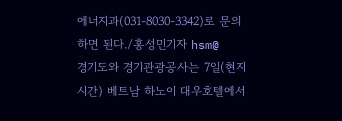에너지과(031-8030-3342)로 문의하면 된다./홍성민기자 hsm@
경기도와 경기관광공사는 7일(현지시간) 베트남 하노이 대우호텔에서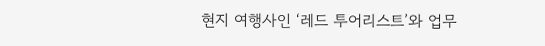현지 여행사인 ‘레드 투어리스트’와 업무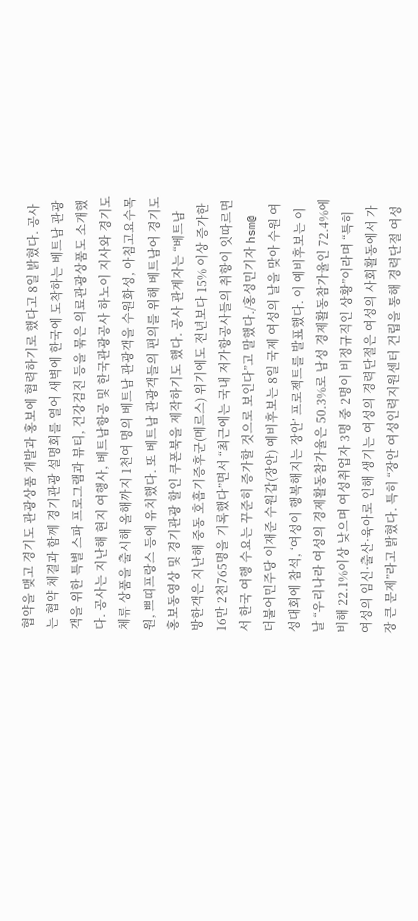협약을 맺고 경기도 관광상품 개발과 홍보에 협력하기로 했다고 8일 밝혔다. 공사는 협약 체결과 함께 경기관광 설명회를 열어 새벽에 한국에 도착하는 베트남 관광객을 위한 특별 스파 프로그램과 뷰티, 건강검진 등을 묶은 의료관광상품도 소개했다. 공사는 지난해 현지 여행사, 베트남항공 및 한국관광공사 하노이 지사와 경기도 체류 상품을 출시해 올해까지 1천여 명의 베트남 관광객을 수원화성, 아침고요수목원, 쁘띠프랑스 등에 유치했다. 또 베트남 관광객들의 편의를 위해 베트남어 경기도 홍보동영상 및 경기관광 할인 쿠폰북을 제작하기도 했다. 공사 관계자는 “베트남 방한객은 지난해 중동 호흡기증후군(메르스) 위기에도 전년보다 15% 이상 증가한 16만 2천765명을 기록했다”면서 “최근에는 국내 저가항공사들의 취항이 잇따르면서 한국 여행 수요는 꾸준히 증가할 것으로 보인다”고 말했다./홍성민기자 hsm@
더불어민주당 이재준 수원갑(장안) 예비후보는 8일 국제 여성의 날을 맞아 수원 여성대회에 참석, ‘여성이 행복해지는 장안’ 프로젝트를 발표했다. 이 예비후보는 이날 “우리나라 여성의 경제활동참가율은 50.3%로 남성 경제활동참가율인 72.4%에 비해 22.1%이상 낮으며 여성취업자 3명 중 2명이 비정규직인 상황”이라며 “특히 여성의 임신·출산·육아로 인해 생기는 여성의 경력단절은 여성의 사회활동에서 가장 큰 문제”라고 밝혔다. 특히 “장안 여성인력지원센터 건립을 통해 경력단절 여성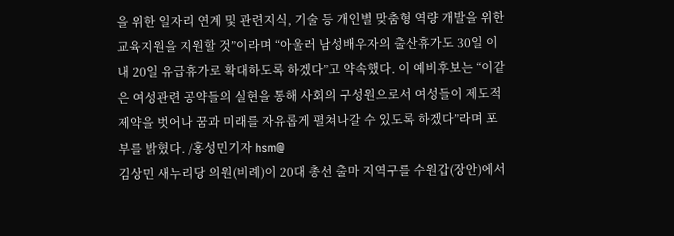을 위한 일자리 연계 및 관련지식, 기술 등 개인별 맞춤형 역량 개발을 위한 교육지원을 지원할 것”이라며 “아울러 남성배우자의 출산휴가도 30일 이내 20일 유급휴가로 확대하도록 하겠다”고 약속했다. 이 예비후보는 “이같은 여성관련 공약들의 실현을 통해 사회의 구성원으로서 여성들이 제도적 제약을 벗어나 꿈과 미래를 자유롭게 펼쳐나갈 수 있도록 하겠다”라며 포부를 밝혔다. /홍성민기자 hsm@
김상민 새누리당 의원(비례)이 20대 총선 출마 지역구를 수원갑(장안)에서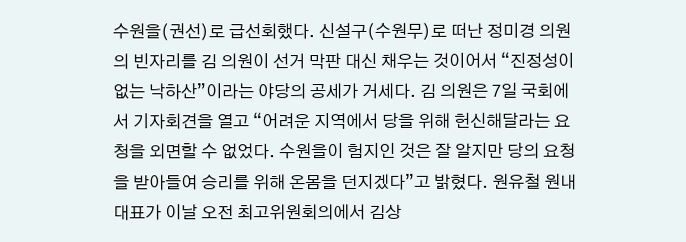수원을(권선)로 급선회했다. 신설구(수원무)로 떠난 정미경 의원의 빈자리를 김 의원이 선거 막판 대신 채우는 것이어서 “진정성이 없는 낙하산”이라는 야당의 공세가 거세다. 김 의원은 7일 국회에서 기자회견을 열고 “어려운 지역에서 당을 위해 헌신해달라는 요청을 외면할 수 없었다. 수원을이 험지인 것은 잘 알지만 당의 요청을 받아들여 승리를 위해 온몸을 던지겠다”고 밝혔다. 원유철 원내대표가 이날 오전 최고위원회의에서 김상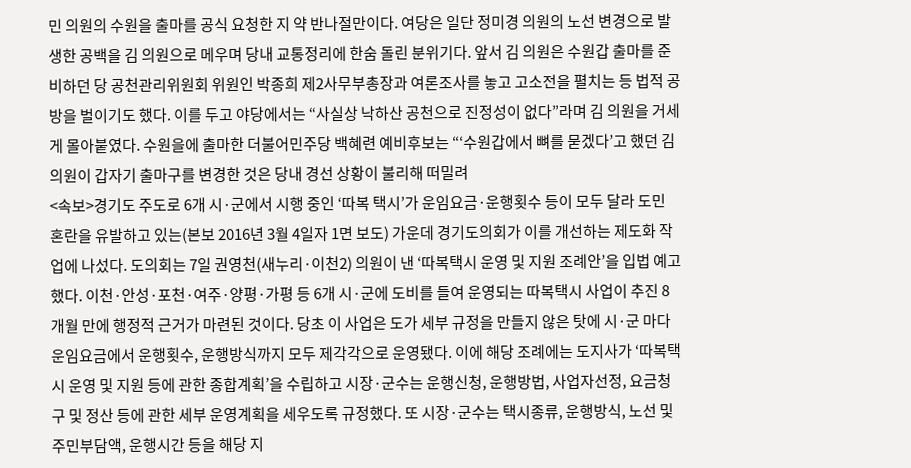민 의원의 수원을 출마를 공식 요청한 지 약 반나절만이다. 여당은 일단 정미경 의원의 노선 변경으로 발생한 공백을 김 의원으로 메우며 당내 교통정리에 한숨 돌린 분위기다. 앞서 김 의원은 수원갑 출마를 준비하던 당 공천관리위원회 위원인 박종희 제2사무부총장과 여론조사를 놓고 고소전을 펼치는 등 법적 공방을 벌이기도 했다. 이를 두고 야당에서는 “사실상 낙하산 공천으로 진정성이 없다”라며 김 의원을 거세게 몰아붙였다. 수원을에 출마한 더불어민주당 백혜련 예비후보는 “‘수원갑에서 뼈를 묻겠다’고 했던 김 의원이 갑자기 출마구를 변경한 것은 당내 경선 상황이 불리해 떠밀려
<속보>경기도 주도로 6개 시·군에서 시행 중인 ‘따복 택시’가 운임요금·운행횟수 등이 모두 달라 도민 혼란을 유발하고 있는(본보 2016년 3월 4일자 1면 보도) 가운데 경기도의회가 이를 개선하는 제도화 작업에 나섰다. 도의회는 7일 권영천(새누리·이천2) 의원이 낸 ‘따복택시 운영 및 지원 조례안’을 입법 예고했다. 이천·안성·포천·여주·양평·가평 등 6개 시·군에 도비를 들여 운영되는 따복택시 사업이 추진 8개월 만에 행정적 근거가 마련된 것이다. 당초 이 사업은 도가 세부 규정을 만들지 않은 탓에 시·군 마다 운임요금에서 운행횟수, 운행방식까지 모두 제각각으로 운영됐다. 이에 해당 조례에는 도지사가 ‘따복택시 운영 및 지원 등에 관한 종합계획’을 수립하고 시장·군수는 운행신청, 운행방법, 사업자선정, 요금청구 및 정산 등에 관한 세부 운영계획을 세우도록 규정했다. 또 시장·군수는 택시종류, 운행방식, 노선 및 주민부담액, 운행시간 등을 해당 지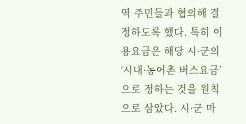역 주민들과 협의해 결정하도록 했다. 특히 이용요금은 해당 시·군의 ‘시내·농어촌 버스요금’으로 정하는 것을 원칙으로 삼았다. 시·군 마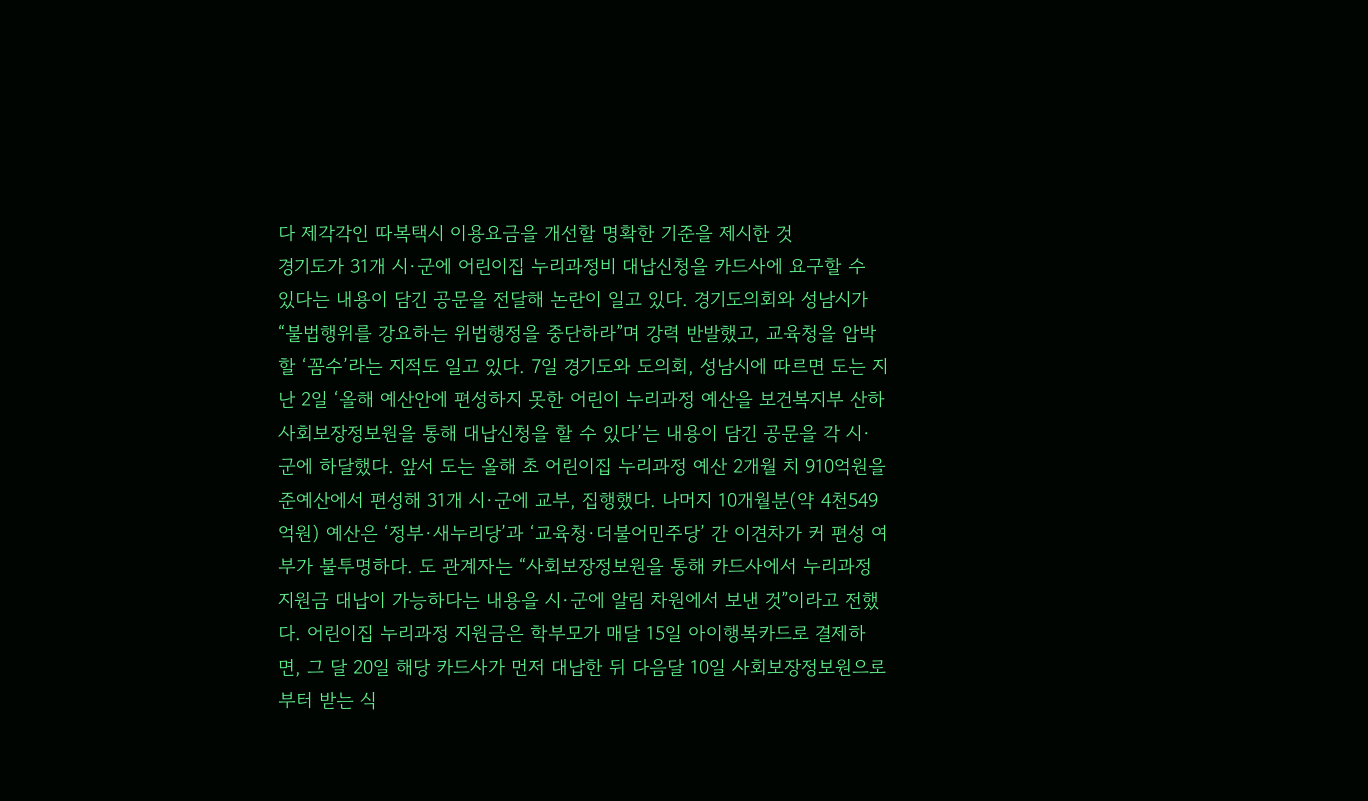다 제각각인 따복택시 이용요금을 개선할 명확한 기준을 제시한 것
경기도가 31개 시·군에 어린이집 누리과정비 대납신청을 카드사에 요구할 수 있다는 내용이 담긴 공문을 전달해 논란이 일고 있다. 경기도의회와 성남시가 “불법행위를 강요하는 위법행정을 중단하라”며 강력 반발했고, 교육청을 압박할 ‘꼼수’라는 지적도 일고 있다. 7일 경기도와 도의회, 성남시에 따르면 도는 지난 2일 ‘올해 예산안에 편성하지 못한 어린이 누리과정 예산을 보건복지부 산하 사회보장정보원을 통해 대납신청을 할 수 있다’는 내용이 담긴 공문을 각 시·군에 하달했다. 앞서 도는 올해 초 어린이집 누리과정 예산 2개월 치 910억원을 준예산에서 편성해 31개 시·군에 교부, 집행했다. 나머지 10개월분(약 4천549억원) 예산은 ‘정부·새누리당’과 ‘교육청·더불어민주당’ 간 이견차가 커 편성 여부가 불투명하다. 도 관계자는 “사회보장정보원을 통해 카드사에서 누리과정 지원금 대납이 가능하다는 내용을 시·군에 알림 차원에서 보낸 것”이라고 전했다. 어린이집 누리과정 지원금은 학부모가 매달 15일 아이행복카드로 결제하면, 그 달 20일 해당 카드사가 먼저 대납한 뒤 다음달 10일 사회보장정보원으로부터 받는 식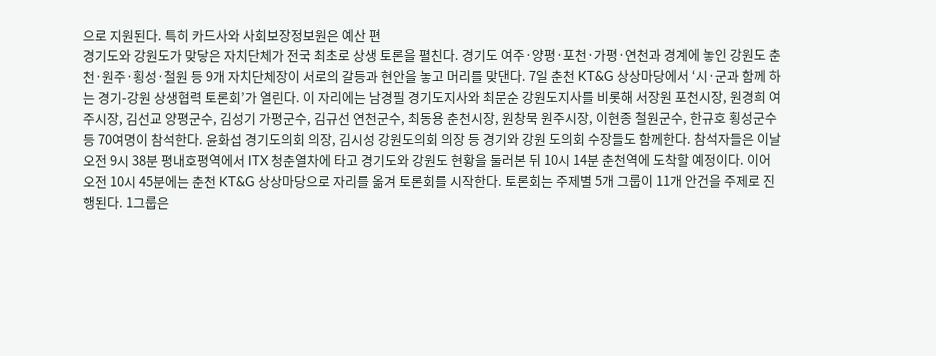으로 지원된다. 특히 카드사와 사회보장정보원은 예산 편
경기도와 강원도가 맞닿은 자치단체가 전국 최초로 상생 토론을 펼친다. 경기도 여주·양평·포천·가평·연천과 경계에 놓인 강원도 춘천·원주·횡성·철원 등 9개 자치단체장이 서로의 갈등과 현안을 놓고 머리를 맞댄다. 7일 춘천 KT&G 상상마당에서 ‘시·군과 함께 하는 경기-강원 상생협력 토론회’가 열린다. 이 자리에는 남경필 경기도지사와 최문순 강원도지사를 비롯해 서장원 포천시장, 원경희 여주시장, 김선교 양평군수, 김성기 가평군수, 김규선 연천군수, 최동용 춘천시장, 원창묵 원주시장, 이현종 철원군수, 한규호 횡성군수 등 70여명이 참석한다. 윤화섭 경기도의회 의장, 김시성 강원도의회 의장 등 경기와 강원 도의회 수장들도 함께한다. 참석자들은 이날 오전 9시 38분 평내호평역에서 ITX 청춘열차에 타고 경기도와 강원도 현황을 둘러본 뒤 10시 14분 춘천역에 도착할 예정이다. 이어 오전 10시 45분에는 춘천 KT&G 상상마당으로 자리를 옮겨 토론회를 시작한다. 토론회는 주제별 5개 그룹이 11개 안건을 주제로 진행된다. 1그룹은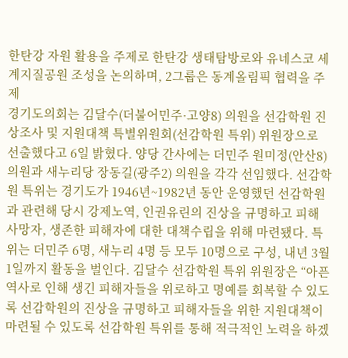한탄강 자원 활용을 주제로 한탄강 생태탐방로와 유네스코 세계지질공원 조성을 논의하며, 2그룹은 동계올림픽 협력을 주제
경기도의회는 김달수(더불어민주·고양8) 의원을 선감학원 진상조사 및 지원대책 특별위원회(선감학원 특위) 위원장으로 선출했다고 6일 밝혔다. 양당 간사에는 더민주 원미정(안산8) 의원과 새누리당 장동길(광주2) 의원을 각각 선임했다. 선감학원 특위는 경기도가 1946년~1982년 동안 운영했던 선감학원과 관련해 당시 강제노역, 인권유린의 진상을 규명하고 피해 사망자, 생존한 피해자에 대한 대책수립을 위해 마련됐다. 특위는 더민주 6명, 새누리 4명 등 모두 10명으로 구성, 내년 3월 1일까지 활동을 벌인다. 김달수 선감학원 특위 위원장은 “아픈 역사로 인해 생긴 피해자들을 위로하고 명예를 회복할 수 있도록 선감학원의 진상을 규명하고 피해자들을 위한 지원대책이 마련될 수 있도록 선감학원 특위를 통해 적극적인 노력을 하겠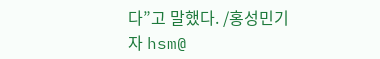다”고 말했다. /홍성민기자 hsm@